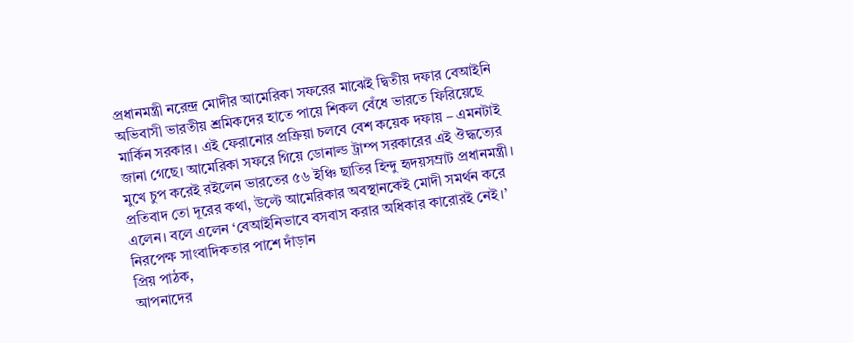প্রধানমন্ত্রী নরেন্দ্র মোদীর আমেরিকা সফরের মাঝেই দ্বিতীয় দফার বেআইনি অভিবাসী ভারতীয় শ্রমিকদের হাতে পায়ে শিকল বেঁধে ভারতে ফিরিয়েছে মার্কিন সরকার। এই ফেরানোর প্রক্রিয়া চলবে বেশ কয়েক দফায় – এমনটাই জানা গেছে। আমেরিকা সফরে গিয়ে ডোনাল্ড ট্রাম্প সরকারের এই ঔদ্ধত্যের মুখে চুপ করেই রইলেন ভারতের ৫৬ ইঞ্চি ছাতির হিন্দু হৃদয়সম্রাট প্রধানমন্ত্রী। প্রতিবাদ তো দূরের কথা, উল্টে আমেরিকার অবস্থানকেই মোদী সমর্থন করে এলেন। বলে এলেন ‘বেআইনিভাবে বসবাস করার অধিকার কারোরই নেই।’
নিরপেক্ষ সাংবাদিকতার পাশে দাঁড়ান
প্রিয় পাঠক,
আপনাদের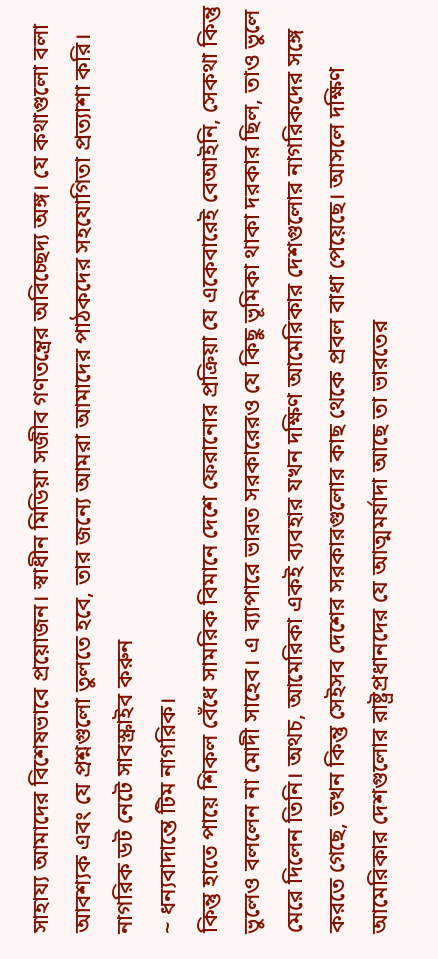সাহায্য আমাদের বিশেষভাবে প্রয়োজন। স্বাধীন মিডিয়া সজীব গণতন্ত্রের অবিচ্ছেদ্য অঙ্গ। যে কথাগুলো বলা আবশ্যক এবং যে প্রশ্নগুলো তুলতে হবে, তার জন্যে আমরা আমাদের পাঠকদের সহযোগিতা প্রত্যাশা করি।
নাগরিক ডট নেটে সাবস্ক্রাইব করুন
~ ধন্যবাদান্তে টিম নাগরিক।
কিন্তু হাতে পায়ে শিকল বেঁধে সামরিক বিমানে দেশে ফেরানোর প্রক্রিয়া যে একেবারেই বেআইনি, সেকথা কিন্তু ভুলেও বললেন না মোদী সাহেব। এ ব্যাপারে ভারত সরকারেরও যে কিছু ভূমিকা থাকা দরকার ছিল, তাও ভুলে মেরে দিলেন তিনি। অথচ, আমেরিকা একই ব্যবহার যখন দক্ষিণ আমেরিকার দেশগুলোর নাগরিকদের সঙ্গে করতে গেছে, তখন কিন্তু সেইসব দেশের সরকারগুলোর কাছ থেকে প্রবল বাধা পেয়েছে। আসলে দক্ষিণ আমেরিকার দেশগুলোর রাষ্ট্রপ্রধানদের যে আত্মমর্যাদা আছে তা ভারতের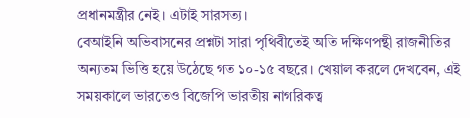প্রধানমন্ত্রীর নেই। এটাই সারসত্য।
বেআইনি অভিবাসনের প্রশ্নটা সারা পৃথিবীতেই অতি দক্ষিণপন্থী রাজনীতির অন্যতম ভিত্তি হয়ে উঠেছে গত ১০-১৫ বছরে। খেয়াল করলে দেখবেন, এই সময়কালে ভারতেও বিজেপি ভারতীয় নাগরিকত্ব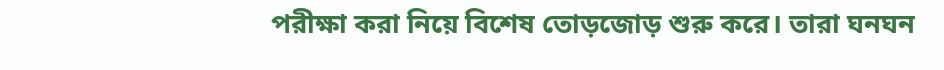পরীক্ষা করা নিয়ে বিশেষ তোড়জোড় শুরু করে। তারা ঘনঘন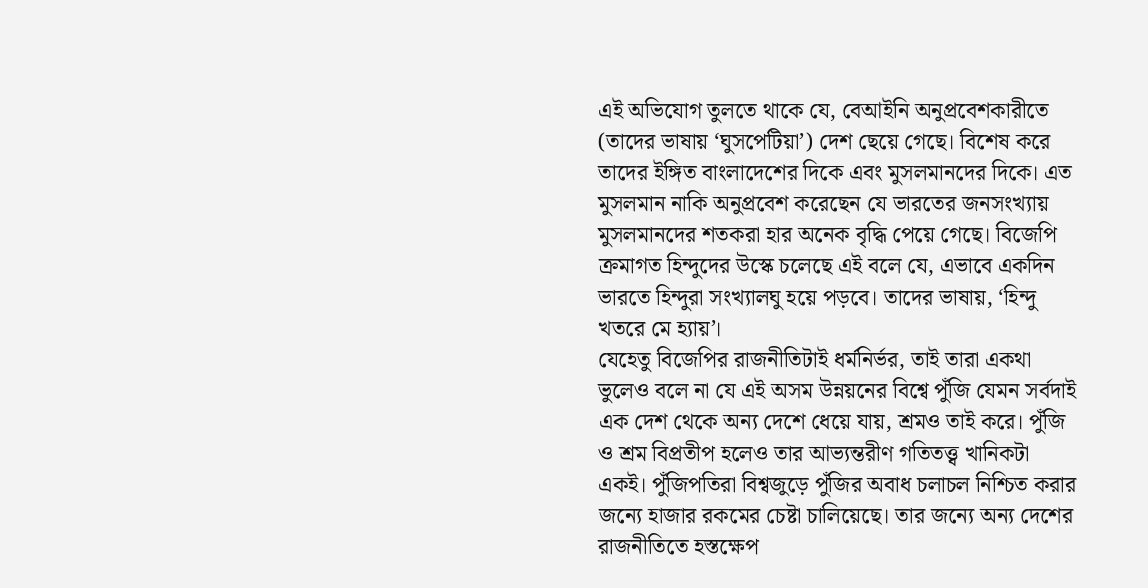এই অভিযোগ তুলতে থাকে যে, বেআইনি অনুপ্রবেশকারীতে (তাদের ভাষায় ‘ঘুসপেটিয়া’) দেশ ছেয়ে গেছে। বিশেষ করে তাদের ইঙ্গিত বাংলাদেশের দিকে এবং মুসলমানদের দিকে। এত মুসলমান নাকি অনুপ্রবেশ করেছেন যে ভারতের জনসংখ্যায় মুসলমানদের শতকরা হার অনেক বৃদ্ধি পেয়ে গেছে। বিজেপি ক্রমাগত হিন্দুদের উস্কে চলেছে এই বলে যে, এভাবে একদিন ভারতে হিন্দুরা সংখ্যালঘু হয়ে পড়বে। তাদের ভাষায়, ‘হিন্দু খতরে মে হ্যায়’।
যেহেতু বিজেপির রাজনীতিটাই ধর্মনির্ভর, তাই তারা একথা ভুলেও বলে না যে এই অসম উন্নয়নের বিশ্বে পুঁজি যেমন সর্বদাই এক দেশ থেকে অন্য দেশে ধেয়ে যায়, শ্রমও তাই করে। পুঁজি ও শ্রম বিপ্রতীপ হলেও তার আভ্যন্তরীণ গতিতত্ত্ব খানিকটা একই। পুঁজিপতিরা বিশ্বজুড়ে পুঁজির অবাধ চলাচল নিশ্চিত করার জন্যে হাজার রকমের চেষ্টা চালিয়েছে। তার জন্যে অন্য দেশের রাজনীতিতে হস্তক্ষেপ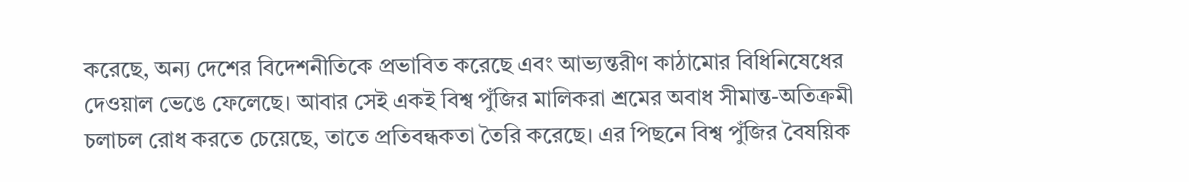করেছে, অন্য দেশের বিদেশনীতিকে প্রভাবিত করেছে এবং আভ্যন্তরীণ কাঠামোর বিধিনিষেধের দেওয়াল ভেঙে ফেলেছে। আবার সেই একই বিশ্ব পুঁজির মালিকরা শ্রমের অবাধ সীমান্ত-অতিক্রমী চলাচল রোধ করতে চেয়েছে, তাতে প্রতিবন্ধকতা তৈরি করেছে। এর পিছনে বিশ্ব পুঁজির বৈষয়িক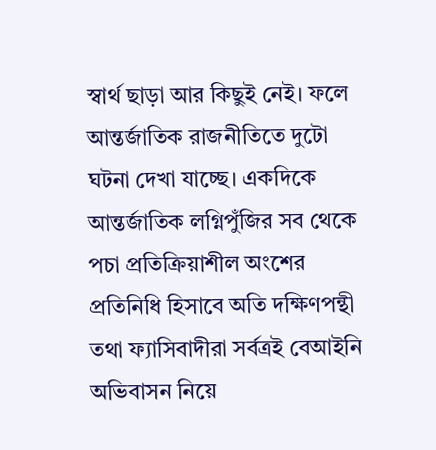স্বার্থ ছাড়া আর কিছুই নেই। ফলে আন্তর্জাতিক রাজনীতিতে দুটো ঘটনা দেখা যাচ্ছে। একদিকে আন্তর্জাতিক লগ্নিপুঁজির সব থেকে পচা প্রতিক্রিয়াশীল অংশের প্রতিনিধি হিসাবে অতি দক্ষিণপন্থী তথা ফ্যাসিবাদীরা সর্বত্রই বেআইনি অভিবাসন নিয়ে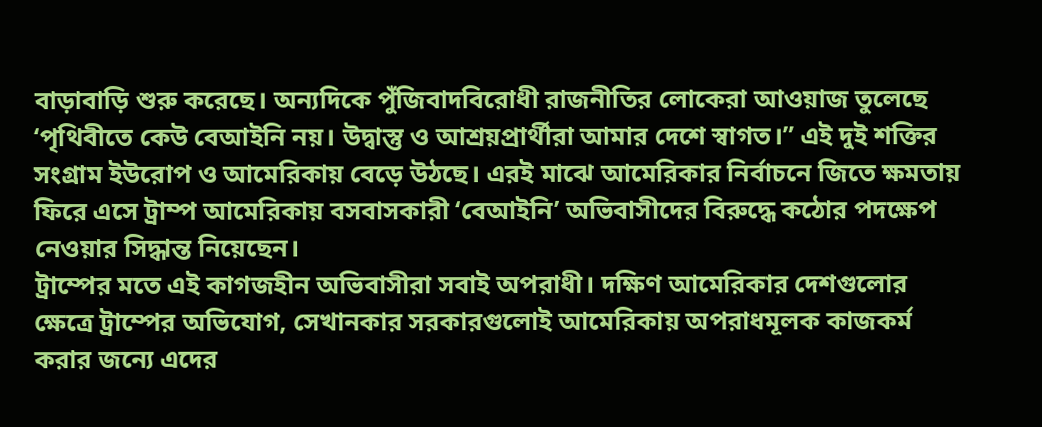বাড়াবাড়ি শুরু করেছে। অন্যদিকে পুঁজিবাদবিরোধী রাজনীতির লোকেরা আওয়াজ তুলেছে ‘পৃথিবীতে কেউ বেআইনি নয়। উদ্বাস্তু ও আশ্রয়প্রার্থীরা আমার দেশে স্বাগত।” এই দুই শক্তির সংগ্রাম ইউরোপ ও আমেরিকায় বেড়ে উঠছে। এরই মাঝে আমেরিকার নির্বাচনে জিতে ক্ষমতায় ফিরে এসে ট্রাম্প আমেরিকায় বসবাসকারী ‘বেআইনি’ অভিবাসীদের বিরুদ্ধে কঠোর পদক্ষেপ নেওয়ার সিদ্ধান্ত নিয়েছেন।
ট্রাম্পের মতে এই কাগজহীন অভিবাসীরা সবাই অপরাধী। দক্ষিণ আমেরিকার দেশগুলোর ক্ষেত্রে ট্রাম্পের অভিযোগ, সেখানকার সরকারগুলোই আমেরিকায় অপরাধমূলক কাজকর্ম করার জন্যে এদের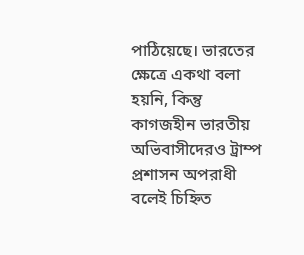পাঠিয়েছে। ভারতের ক্ষেত্রে একথা বলা হয়নি, কিন্তু কাগজহীন ভারতীয় অভিবাসীদেরও ট্রাম্প প্রশাসন অপরাধী বলেই চিহ্নিত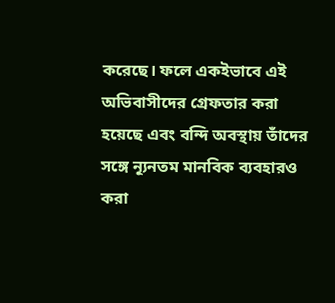করেছে। ফলে একইভাবে এই অভিবাসীদের গ্রেফতার করা হয়েছে এবং বন্দি অবস্থায় তাঁদের সঙ্গে ন্যূনতম মানবিক ব্যবহারও করা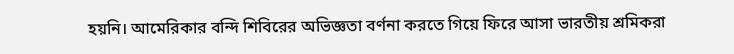হয়নি। আমেরিকার বন্দি শিবিরের অভিজ্ঞতা বর্ণনা করতে গিয়ে ফিরে আসা ভারতীয় শ্রমিকরা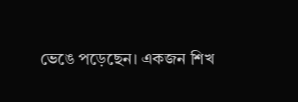ভেঙে পড়েছেন। একজন শিখ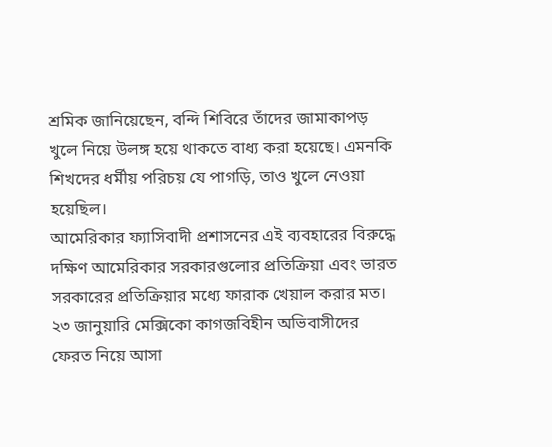শ্রমিক জানিয়েছেন, বন্দি শিবিরে তাঁদের জামাকাপড় খুলে নিয়ে উলঙ্গ হয়ে থাকতে বাধ্য করা হয়েছে। এমনকি শিখদের ধর্মীয় পরিচয় যে পাগড়ি, তাও খুলে নেওয়া হয়েছিল।
আমেরিকার ফ্যাসিবাদী প্রশাসনের এই ব্যবহারের বিরুদ্ধে দক্ষিণ আমেরিকার সরকারগুলোর প্রতিক্রিয়া এবং ভারত সরকারের প্রতিক্রিয়ার মধ্যে ফারাক খেয়াল করার মত। ২৩ জানুয়ারি মেক্সিকো কাগজবিহীন অভিবাসীদের ফেরত নিয়ে আসা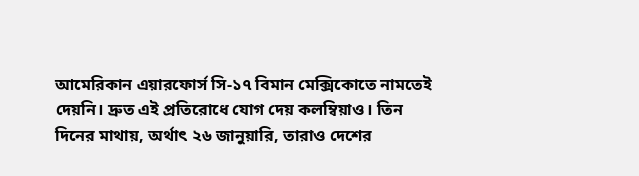আমেরিকান এয়ারফোর্স সি-১৭ বিমান মেক্সিকোতে নামতেই দেয়নি। দ্রুত এই প্রতিরোধে যোগ দেয় কলম্বিয়াও। তিন দিনের মাথায়, অর্থাৎ ২৬ জানুয়ারি, তারাও দেশের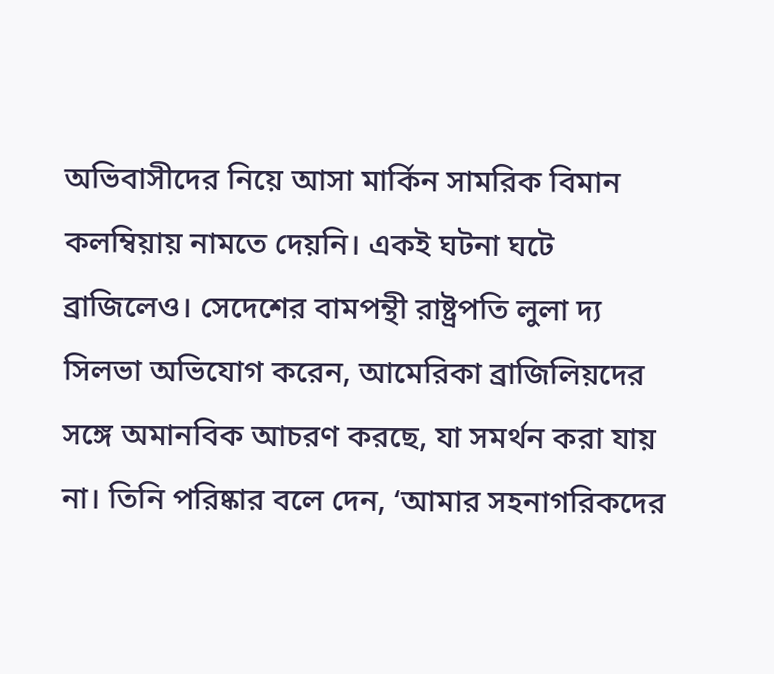অভিবাসীদের নিয়ে আসা মার্কিন সামরিক বিমান কলম্বিয়ায় নামতে দেয়নি। একই ঘটনা ঘটে ব্রাজিলেও। সেদেশের বামপন্থী রাষ্ট্রপতি লুলা দ্য সিলভা অভিযোগ করেন, আমেরিকা ব্রাজিলিয়দের সঙ্গে অমানবিক আচরণ করছে, যা সমর্থন করা যায় না। তিনি পরিষ্কার বলে দেন, ‘আমার সহনাগরিকদের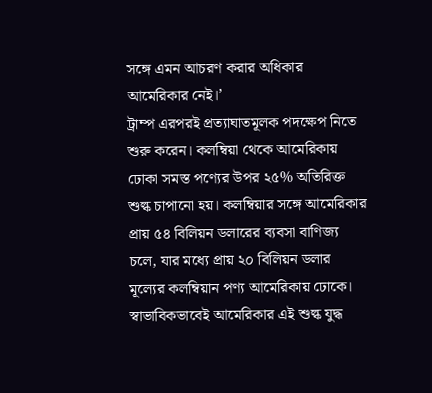সঙ্গে এমন আচরণ করার অধিকার আমেরিকার নেই।’
ট্রাম্প এরপরই প্রত্যাঘাতমূলক পদক্ষেপ নিতে শুরু করেন। কলম্বিয়া থেকে আমেরিকায় ঢোকা সমস্ত পণ্যের উপর ২৫% অতিরিক্ত শুল্ক চাপানো হয়। কলম্বিয়ার সঙ্গে আমেরিকার প্রায় ৫৪ বিলিয়ন ডলারের ব্যবসা বাণিজ্য চলে, যার মধ্যে প্রায় ২০ বিলিয়ন ডলার মূল্যের কলম্বিয়ান পণ্য আমেরিকায় ঢোকে। স্বাভাবিকভাবেই আমেরিকার এই শুল্ক যুদ্ধ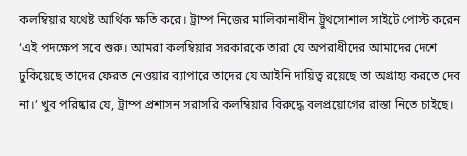কলম্বিয়ার যথেষ্ট আর্থিক ক্ষতি করে। ট্রাম্প নিজের মালিকানাধীন ট্রুথসোশাল সাইটে পোস্ট করেন ‘এই পদক্ষেপ সবে শুরু। আমরা কলম্বিয়ার সরকারকে তারা যে অপরাধীদের আমাদের দেশে ঢুকিয়েছে তাদের ফেরত নেওয়ার ব্যাপারে তাদের যে আইনি দায়িত্ব রয়েছে তা অগ্রাহ্য করতে দেব না।’ খুব পরিষ্কার যে, ট্রাম্প প্রশাসন সরাসরি কলম্বিয়ার বিরুদ্ধে বলপ্রয়োগের রাস্তা নিতে চাইছে।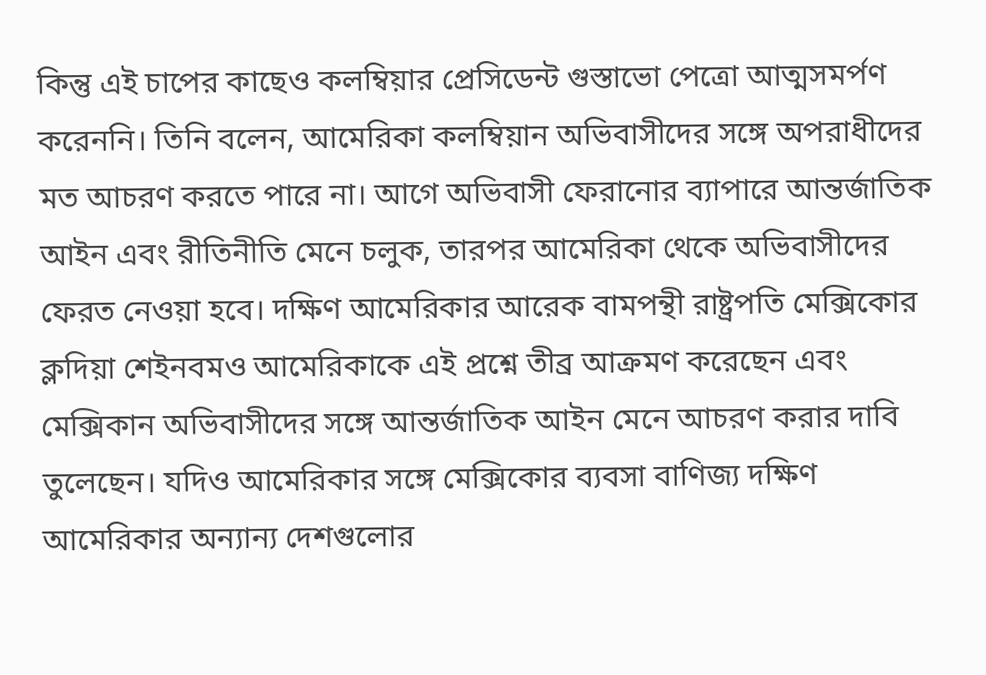কিন্তু এই চাপের কাছেও কলম্বিয়ার প্রেসিডেন্ট গুস্তাভো পেত্রো আত্মসমর্পণ করেননি। তিনি বলেন, আমেরিকা কলম্বিয়ান অভিবাসীদের সঙ্গে অপরাধীদের মত আচরণ করতে পারে না। আগে অভিবাসী ফেরানোর ব্যাপারে আন্তর্জাতিক আইন এবং রীতিনীতি মেনে চলুক, তারপর আমেরিকা থেকে অভিবাসীদের ফেরত নেওয়া হবে। দক্ষিণ আমেরিকার আরেক বামপন্থী রাষ্ট্রপতি মেক্সিকোর ক্লদিয়া শেইনবমও আমেরিকাকে এই প্রশ্নে তীব্র আক্রমণ করেছেন এবং মেক্সিকান অভিবাসীদের সঙ্গে আন্তর্জাতিক আইন মেনে আচরণ করার দাবি তুলেছেন। যদিও আমেরিকার সঙ্গে মেক্সিকোর ব্যবসা বাণিজ্য দক্ষিণ আমেরিকার অন্যান্য দেশগুলোর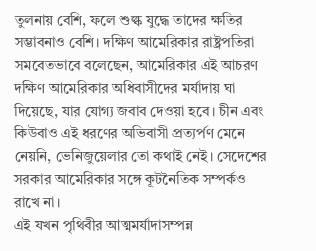তুলনায় বেশি, ফলে শুল্ক যুদ্ধে তাদের ক্ষতির সম্ভাবনাও বেশি। দক্ষিণ আমেরিকার রাষ্ট্রপতিরা সমবেতভাবে বলেছেন, আমেরিকার এই আচরণ দক্ষিণ আমেরিকার অধিবাসীদের মর্যাদায় ঘা দিয়েছে, যার যোগ্য জবাব দেওয়া হবে। চীন এবং কিউবাও এই ধরণের অভিবাসী প্রত্যর্পণ মেনে নেয়নি, ভেনিজুয়েলার তো কথাই নেই। সেদেশের সরকার আমেরিকার সঙ্গে কূটনৈতিক সম্পর্কও রাখে না।
এই যখন পৃথিবীর আত্মমর্যাদাসম্পন্ন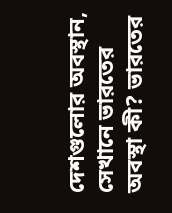দেশগুলোর অবস্থান, সেখানে ভারতের অবস্থা কী? ভারতের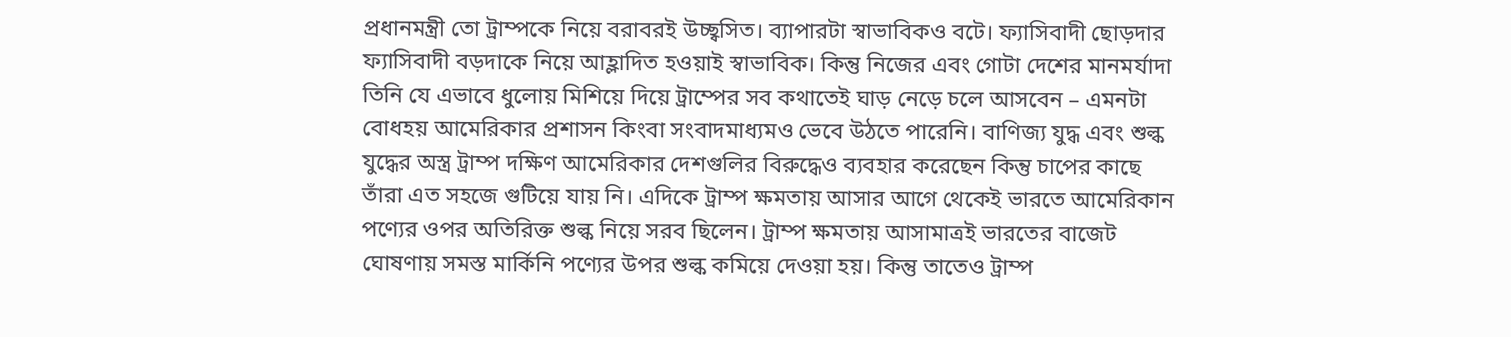প্রধানমন্ত্রী তো ট্রাম্পকে নিয়ে বরাবরই উচ্ছ্বসিত। ব্যাপারটা স্বাভাবিকও বটে। ফ্যাসিবাদী ছোড়দার ফ্যাসিবাদী বড়দাকে নিয়ে আহ্লাদিত হওয়াই স্বাভাবিক। কিন্তু নিজের এবং গোটা দেশের মানমর্যাদা তিনি যে এভাবে ধুলোয় মিশিয়ে দিয়ে ট্রাম্পের সব কথাতেই ঘাড় নেড়ে চলে আসবেন – এমনটা বোধহয় আমেরিকার প্রশাসন কিংবা সংবাদমাধ্যমও ভেবে উঠতে পারেনি। বাণিজ্য যুদ্ধ এবং শুল্ক যুদ্ধের অস্ত্র ট্রাম্প দক্ষিণ আমেরিকার দেশগুলির বিরুদ্ধেও ব্যবহার করেছেন কিন্তু চাপের কাছে তাঁরা এত সহজে গুটিয়ে যায় নি। এদিকে ট্রাম্প ক্ষমতায় আসার আগে থেকেই ভারতে আমেরিকান পণ্যের ওপর অতিরিক্ত শুল্ক নিয়ে সরব ছিলেন। ট্রাম্প ক্ষমতায় আসামাত্রই ভারতের বাজেট ঘোষণায় সমস্ত মার্কিনি পণ্যের উপর শুল্ক কমিয়ে দেওয়া হয়। কিন্তু তাতেও ট্রাম্প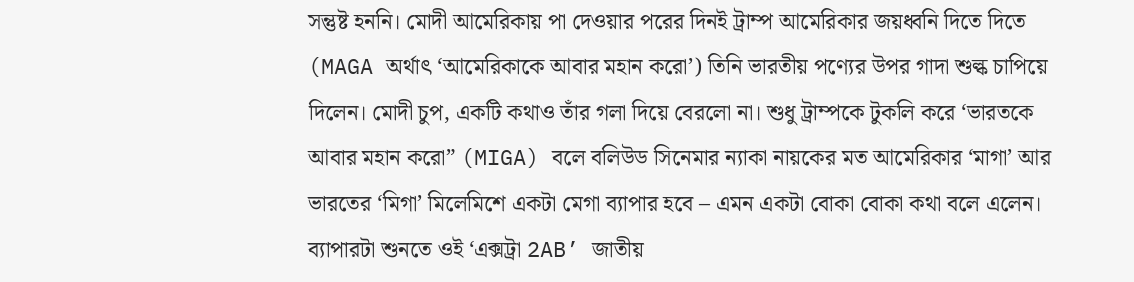সন্তুষ্ট হননি। মোদী আমেরিকায় পা দেওয়ার পরের দিনই ট্রাম্প আমেরিকার জয়ধ্বনি দিতে দিতে (MAGA অর্থাৎ ‘আমেরিকাকে আবার মহান করো’) তিনি ভারতীয় পণ্যের উপর গাদা শুল্ক চাপিয়ে দিলেন। মোদী চুপ, একটি কথাও তাঁর গলা দিয়ে বেরলো না। শুধু ট্রাম্পকে টুকলি করে ‘ভারতকে আবার মহান করো” (MIGA) বলে বলিউড সিনেমার ন্যাকা নায়কের মত আমেরিকার ‘মাগা’ আর ভারতের ‘মিগা’ মিলেমিশে একটা মেগা ব্যাপার হবে – এমন একটা বোকা বোকা কথা বলে এলেন। ব্যাপারটা শুনতে ওই ‘এক্সট্রা 2AB’ জাতীয়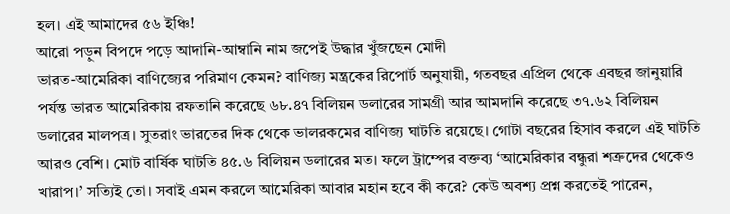হল। এই আমাদের ৫৬ ইঞ্চি!
আরো পড়ুন বিপদে পড়ে আদানি-আম্বানি নাম জপেই উদ্ধার খুঁজছেন মোদী
ভারত-আমেরিকা বাণিজ্যের পরিমাণ কেমন? বাণিজ্য মন্ত্রকের রিপোর্ট অনুযায়ী, গতবছর এপ্রিল থেকে এবছর জানুয়ারি পর্যন্ত ভারত আমেরিকায় রফতানি করেছে ৬৮.৪৭ বিলিয়ন ডলারের সামগ্রী আর আমদানি করেছে ৩৭.৬২ বিলিয়ন ডলারের মালপত্র। সুতরাং ভারতের দিক থেকে ভালরকমের বাণিজ্য ঘাটতি রয়েছে। গোটা বছরের হিসাব করলে এই ঘাটতি আরও বেশি। মোট বার্ষিক ঘাটতি ৪৫.৬ বিলিয়ন ডলারের মত। ফলে ট্রাম্পের বক্তব্য ‘আমেরিকার বন্ধুরা শত্রুদের থেকেও খারাপ।’ সত্যিই তো। সবাই এমন করলে আমেরিকা আবার মহান হবে কী করে? কেউ অবশ্য প্রশ্ন করতেই পারেন,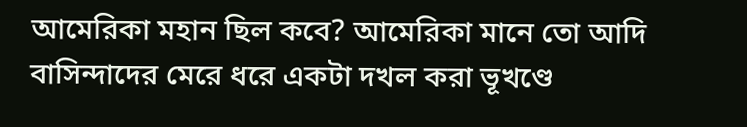আমেরিকা মহান ছিল কবে? আমেরিকা মানে তো আদি বাসিন্দাদের মেরে ধরে একটা দখল করা ভূখণ্ডে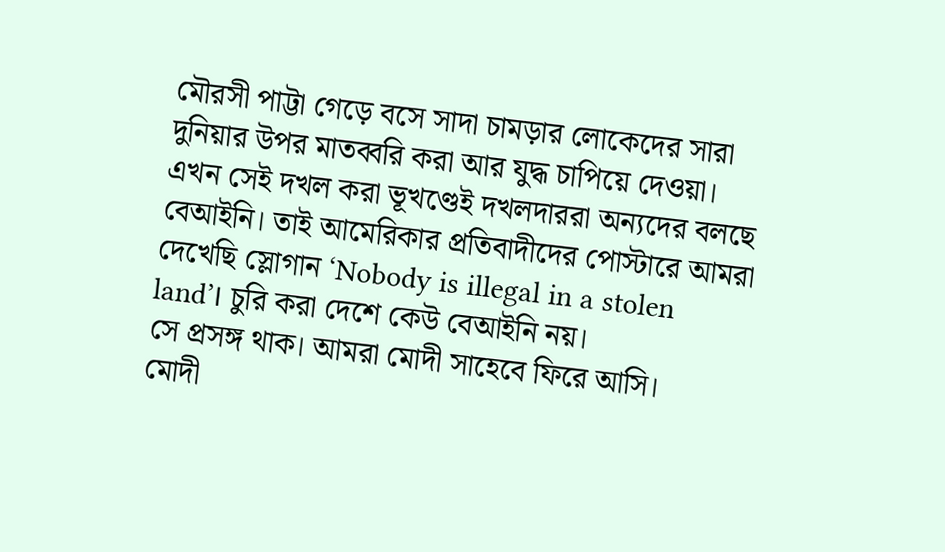মৌরসী পাট্টা গেড়ে বসে সাদা চামড়ার লোকেদের সারা দুনিয়ার উপর মাতব্বরি করা আর যুদ্ধ চাপিয়ে দেওয়া। এখন সেই দখল করা ভূখণ্ডেই দখলদাররা অন্যদের বলছে বেআইনি। তাই আমেরিকার প্রতিবাদীদের পোস্টারে আমরা দেখেছি স্লোগান ‘Nobody is illegal in a stolen land’। চুরি করা দেশে কেউ বেআইনি নয়।
সে প্রসঙ্গ থাক। আমরা মোদী সাহেবে ফিরে আসি।
মোদী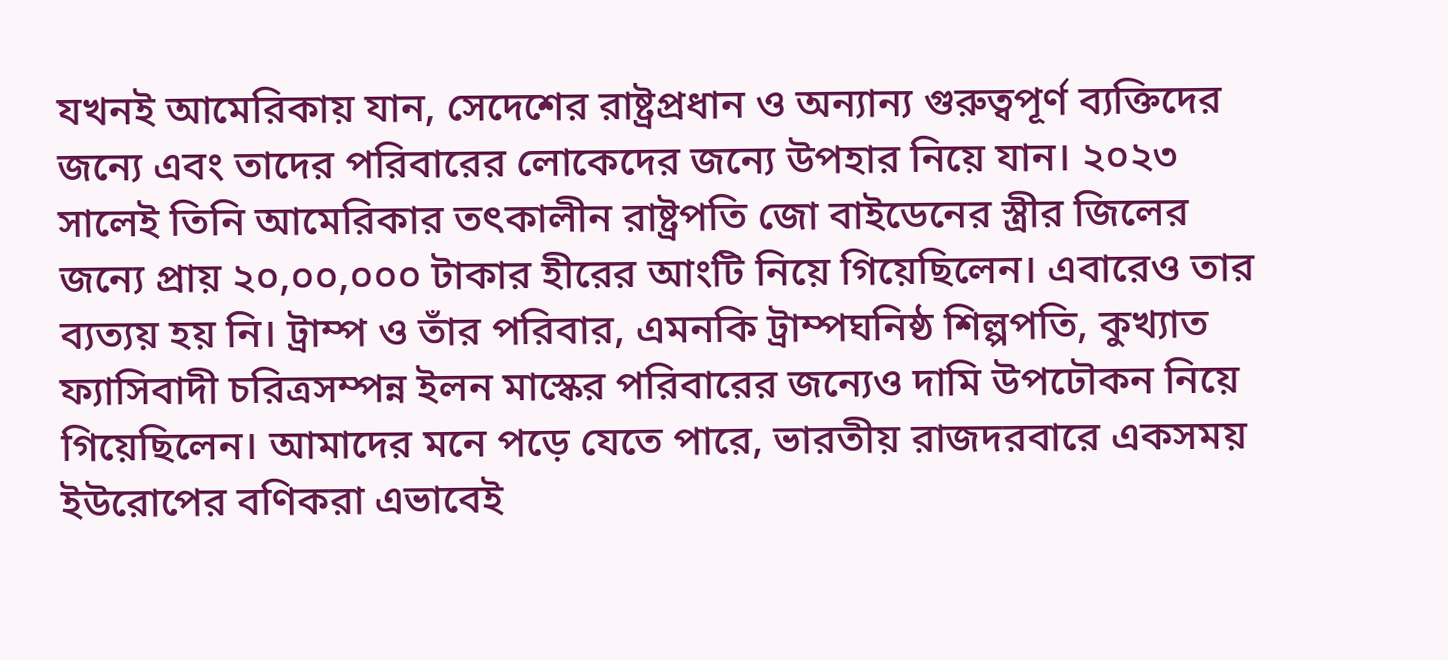যখনই আমেরিকায় যান, সেদেশের রাষ্ট্রপ্রধান ও অন্যান্য গুরুত্বপূর্ণ ব্যক্তিদের জন্যে এবং তাদের পরিবারের লোকেদের জন্যে উপহার নিয়ে যান। ২০২৩ সালেই তিনি আমেরিকার তৎকালীন রাষ্ট্রপতি জো বাইডেনের স্ত্রীর জিলের জন্যে প্রায় ২০,০০,০০০ টাকার হীরের আংটি নিয়ে গিয়েছিলেন। এবারেও তার ব্যত্যয় হয় নি। ট্রাম্প ও তাঁর পরিবার, এমনকি ট্রাম্পঘনিষ্ঠ শিল্পপতি, কুখ্যাত ফ্যাসিবাদী চরিত্রসম্পন্ন ইলন মাস্কের পরিবারের জন্যেও দামি উপঢৌকন নিয়ে গিয়েছিলেন। আমাদের মনে পড়ে যেতে পারে, ভারতীয় রাজদরবারে একসময় ইউরোপের বণিকরা এভাবেই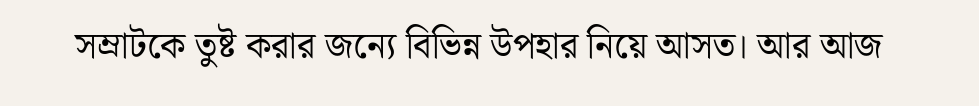সম্রাটকে তুষ্ট করার জন্যে বিভিন্ন উপহার নিয়ে আসত। আর আজ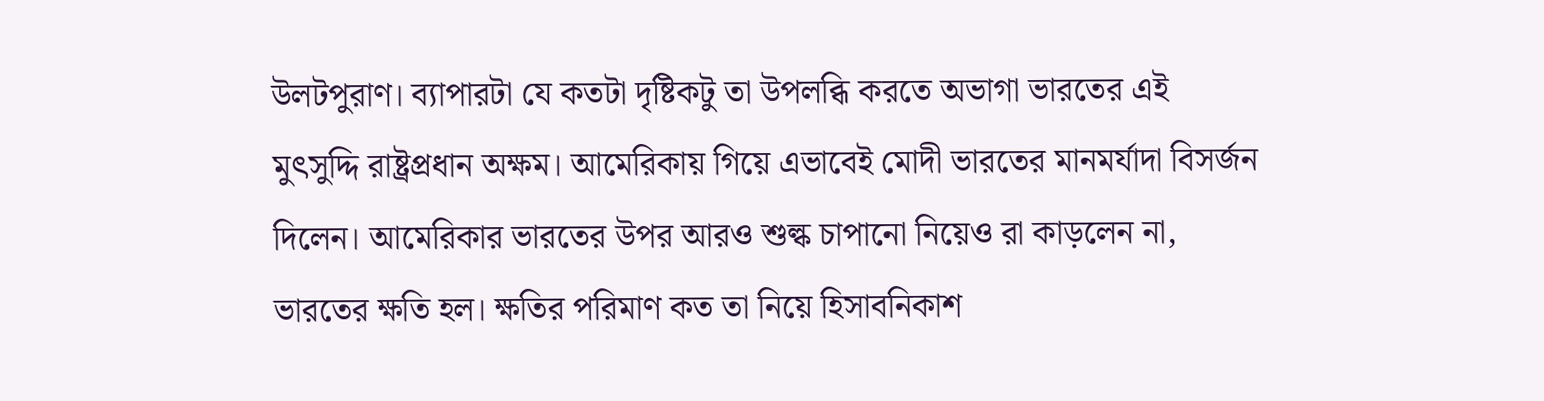উলটপুরাণ। ব্যাপারটা যে কতটা দৃষ্টিকটু তা উপলব্ধি করতে অভাগা ভারতের এই মুৎসুদ্দি রাষ্ট্রপ্রধান অক্ষম। আমেরিকায় গিয়ে এভাবেই মোদী ভারতের মানমর্যাদা বিসর্জন দিলেন। আমেরিকার ভারতের উপর আরও শুল্ক চাপানো নিয়েও রা কাড়লেন না, ভারতের ক্ষতি হল। ক্ষতির পরিমাণ কত তা নিয়ে হিসাবনিকাশ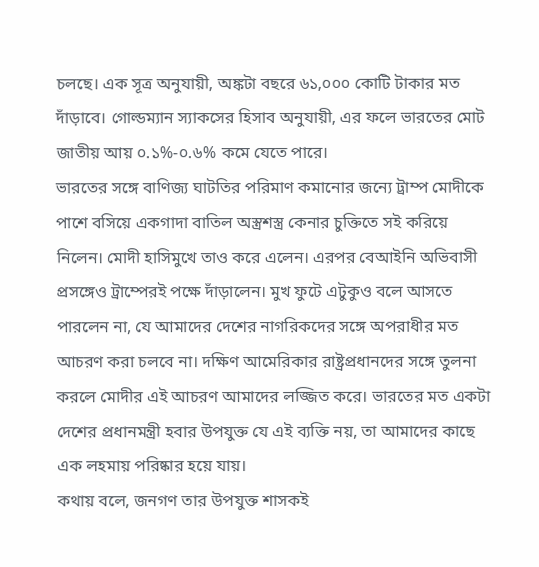চলছে। এক সূত্র অনুযায়ী, অঙ্কটা বছরে ৬১,০০০ কোটি টাকার মত দাঁড়াবে। গোল্ডম্যান স্যাকসের হিসাব অনুযায়ী, এর ফলে ভারতের মোট জাতীয় আয় ০.১%-০.৬% কমে যেতে পারে।
ভারতের সঙ্গে বাণিজ্য ঘাটতির পরিমাণ কমানোর জন্যে ট্রাম্প মোদীকে পাশে বসিয়ে একগাদা বাতিল অস্ত্রশস্ত্র কেনার চুক্তিতে সই করিয়ে নিলেন। মোদী হাসিমুখে তাও করে এলেন। এরপর বেআইনি অভিবাসী প্রসঙ্গেও ট্রাম্পেরই পক্ষে দাঁড়ালেন। মুখ ফুটে এটুকুও বলে আসতে পারলেন না, যে আমাদের দেশের নাগরিকদের সঙ্গে অপরাধীর মত আচরণ করা চলবে না। দক্ষিণ আমেরিকার রাষ্ট্রপ্রধানদের সঙ্গে তুলনা করলে মোদীর এই আচরণ আমাদের লজ্জিত করে। ভারতের মত একটা দেশের প্রধানমন্ত্রী হবার উপযুক্ত যে এই ব্যক্তি নয়, তা আমাদের কাছে এক লহমায় পরিষ্কার হয়ে যায়।
কথায় বলে, জনগণ তার উপযুক্ত শাসকই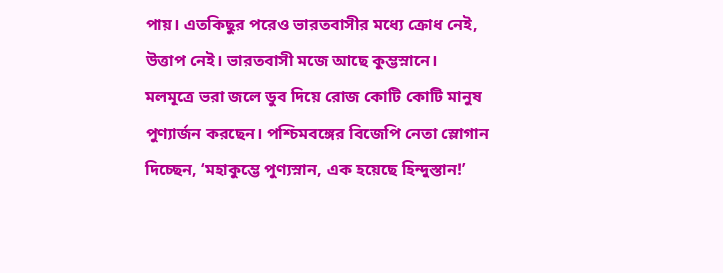পায়। এতকিছুর পরেও ভারতবাসীর মধ্যে ক্রোধ নেই, উত্তাপ নেই। ভারতবাসী মজে আছে কুম্ভস্নানে। মলমূত্রে ভরা জলে ডুব দিয়ে রোজ কোটি কোটি মানুষ পুণ্যার্জন করছেন। পশ্চিমবঙ্গের বিজেপি নেতা স্লোগান দিচ্ছেন, ‘মহাকুম্ভে পুণ্যস্নান, এক হয়েছে হিন্দুস্তান!’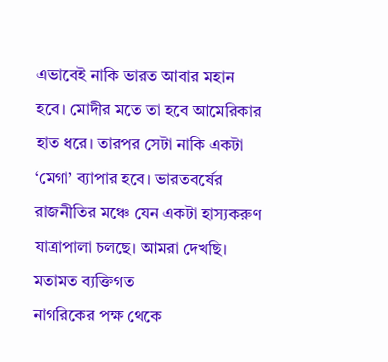এভাবেই নাকি ভারত আবার মহান হবে। মোদীর মতে তা হবে আমেরিকার হাত ধরে। তারপর সেটা নাকি একটা ‘মেগা’ ব্যাপার হবে। ভারতবর্ষের রাজনীতির মঞ্চে যেন একটা হাস্যকরুণ যাত্রাপালা চলছে। আমরা দেখছি।
মতামত ব্যক্তিগত
নাগরিকের পক্ষ থেকে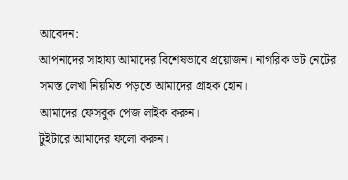আবেদন:
আপনাদের সাহায্য আমাদের বিশেষভাবে প্রয়োজন। নাগরিক ডট নেটের সমস্ত লেখা নিয়মিত পড়তে আমাদের গ্রাহক হোন।
আমাদের ফেসবুক পেজ লাইক করুন।
টুইটারে আমাদের ফলো করুন।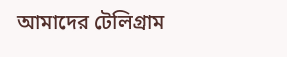আমাদের টেলিগ্রাম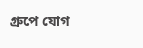গ্রুপে যোগ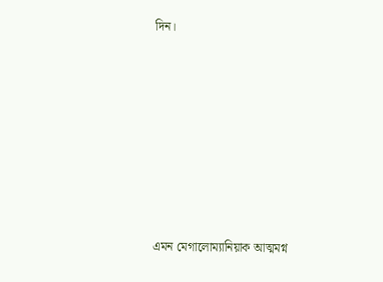দিন।









এমন মেগালোম্যানিয়াক আত্মমগ্ন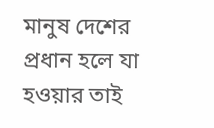মানুষ দেশের প্রধান হলে যা হওয়ার তাই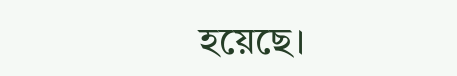হয়েছে।